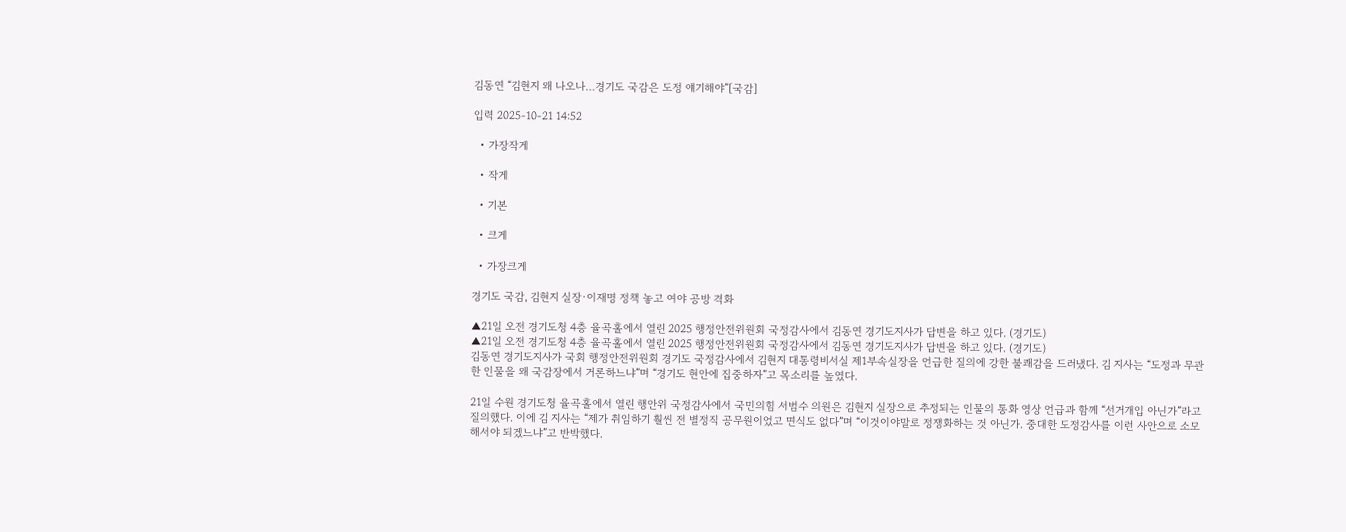김동연 “김현지 왜 나오나…경기도 국감은 도정 얘기해야”[국감]

입력 2025-10-21 14:52

  • 가장작게

  • 작게

  • 기본

  • 크게

  • 가장크게

경기도 국감, 김현지 실장·이재명 정책 놓고 여야 공방 격화

▲21일 오전 경기도청 4층 율곡홀에서 열린 2025 행정안전위원회 국정감사에서 김동연 경기도지사가 답변을 하고 있다. (경기도)
▲21일 오전 경기도청 4층 율곡홀에서 열린 2025 행정안전위원회 국정감사에서 김동연 경기도지사가 답변을 하고 있다. (경기도)
김동연 경기도지사가 국회 행정안전위원회 경기도 국정감사에서 김현지 대통령비서실 제1부속실장을 언급한 질의에 강한 불쾌감을 드러냈다. 김 지사는 “도정과 무관한 인물을 왜 국감장에서 거론하느냐”며 “경기도 현안에 집중하자”고 목소리를 높였다.

21일 수원 경기도청 율곡홀에서 열린 행안위 국정감사에서 국민의힘 서범수 의원은 김현지 실장으로 추정되는 인물의 통화 영상 언급과 함께 “선거개입 아닌가”라고 질의했다. 이에 김 지사는 “제가 취임하기 훨씬 전 별정직 공무원이었고 면식도 없다”며 “이것이야말로 정쟁화하는 것 아닌가. 중대한 도정감사를 이런 사안으로 소모해서야 되겠느냐”고 반박했다.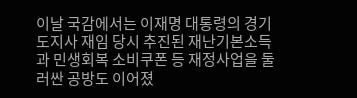이날 국감에서는 이재명 대통령의 경기도지사 재임 당시 추진된 재난기본소득과 민생회복 소비쿠폰 등 재정사업을 둘러싼 공방도 이어졌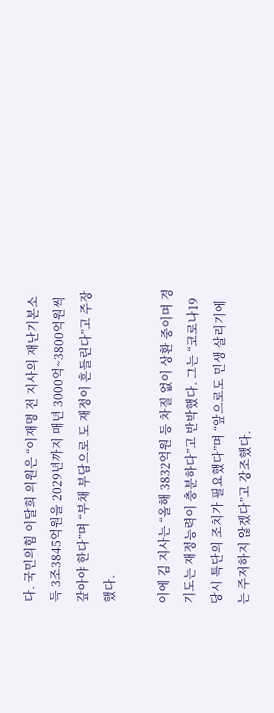다. 국민의힘 이달희 의원은 “이재명 전 지사의 재난기본소득 3조3845억원을 2029년까지 매년 3000억~3800억원씩 갚아야 한다”며 “부채 부담으로 도 재정이 흔들린다”고 주장했다.

이에 김 지사는 “올해 3832억원 등 차질 없이 상환 중이며 경기도는 재정능력이 충분하다”고 반박했다. 그는 “코로나19 당시 특단의 조치가 필요했다”며 “앞으로도 민생 살리기에는 주저하지 않겠다”고 강조했다.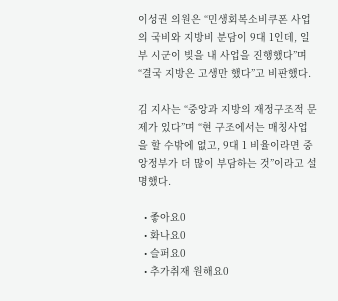이성권 의원은 “민생회복소비쿠폰 사업의 국비와 지방비 분담이 9대 1인데, 일부 시군이 빚을 내 사업을 진행했다”며 “결국 지방은 고생만 했다”고 비판했다.

김 지사는 “중앙과 지방의 재정구조적 문제가 있다”며 “현 구조에서는 매칭사업을 할 수밖에 없고, 9대 1 비율이라면 중앙정부가 더 많이 부담하는 것”이라고 설명했다.

  • 좋아요0
  • 화나요0
  • 슬퍼요0
  • 추가취재 원해요0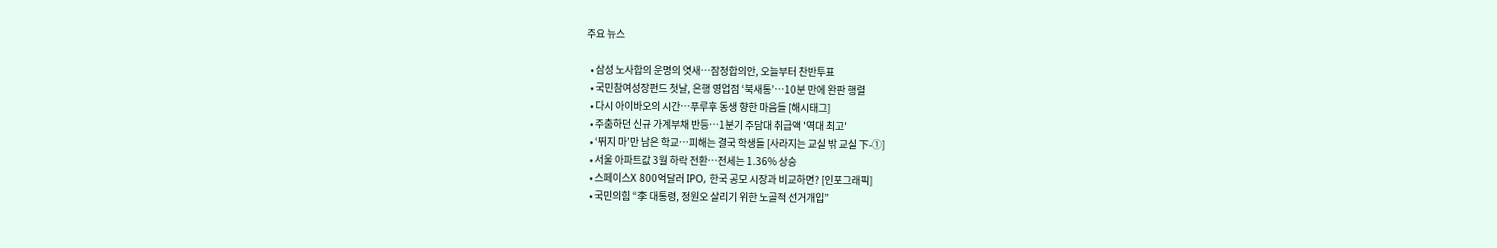주요 뉴스

  • 삼성 노사합의 운명의 엿새⋯잠정합의안, 오늘부터 찬반투표
  • 국민참여성장펀드 첫날, 은행 영업점 ‘북새통’⋯10분 만에 완판 행렬
  • 다시 아이바오의 시간…푸루후 동생 향한 마음들 [해시태그]
  • 주춤하던 신규 가계부채 반등⋯1분기 주담대 취급액 '역대 최고'
  • ‘뛰지 마’만 남은 학교…피해는 결국 학생들 [사라지는 교실 밖 교실 下-①]
  • 서울 아파트값 3월 하락 전환⋯전세는 1.36% 상승
  • 스페이스X 800억달러 IPO, 한국 공모 시장과 비교하면? [인포그래픽]
  • 국민의힘 “李 대통령, 정원오 살리기 위한 노골적 선거개입”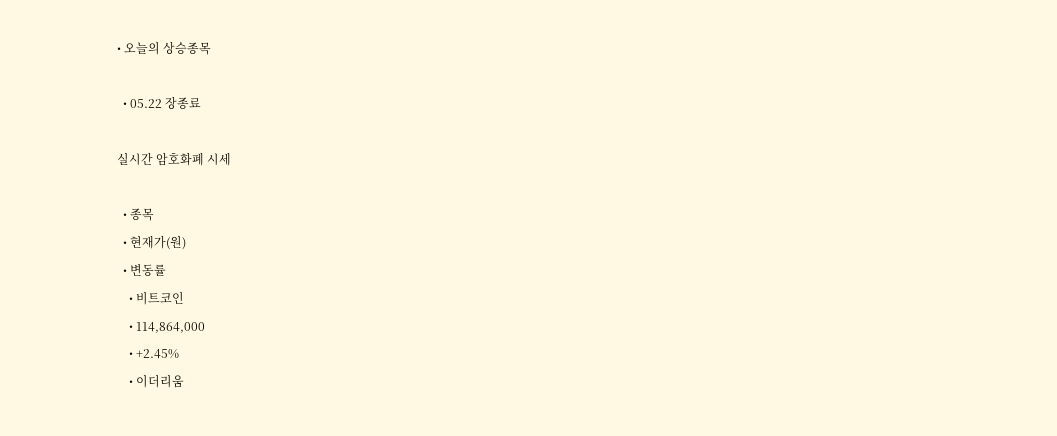• 오늘의 상승종목

  • 05.22 장종료

실시간 암호화폐 시세

  • 종목
  • 현재가(원)
  • 변동률
    • 비트코인
    • 114,864,000
    • +2.45%
    • 이더리움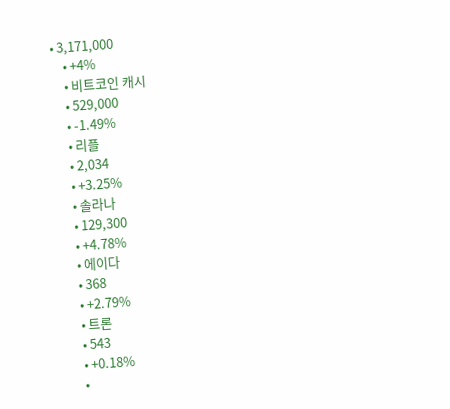• 3,171,000
    • +4%
    • 비트코인 캐시
    • 529,000
    • -1.49%
    • 리플
    • 2,034
    • +3.25%
    • 솔라나
    • 129,300
    • +4.78%
    • 에이다
    • 368
    • +2.79%
    • 트론
    • 543
    • +0.18%
    •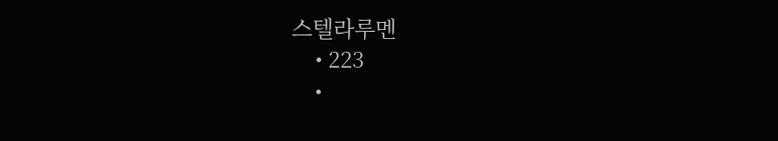스텔라루멘
    • 223
    •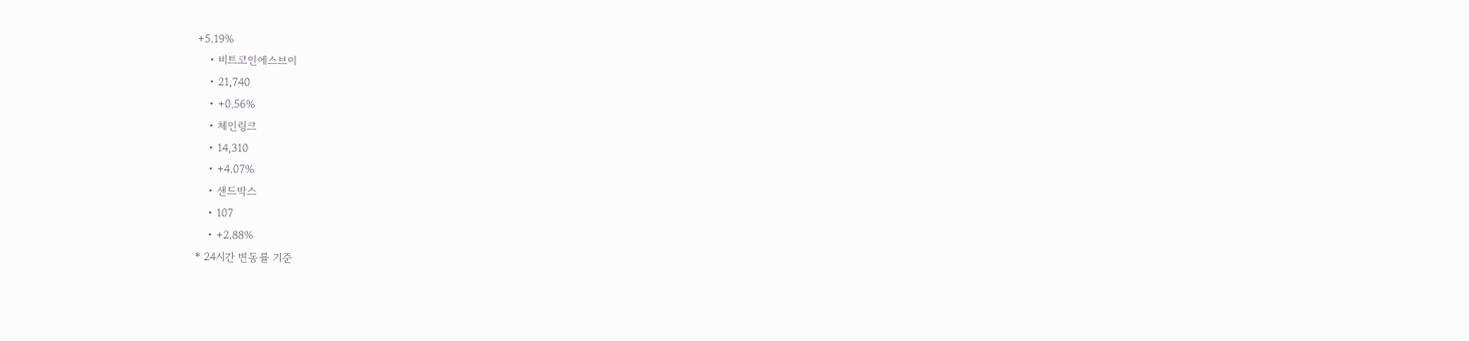+5.19%
    • 비트코인에스브이
    • 21,740
    • +0.56%
    • 체인링크
    • 14,310
    • +4.07%
    • 샌드박스
    • 107
    • +2.88%
* 24시간 변동률 기준